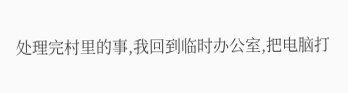处理完村里的事,我回到临时办公室,把电脑打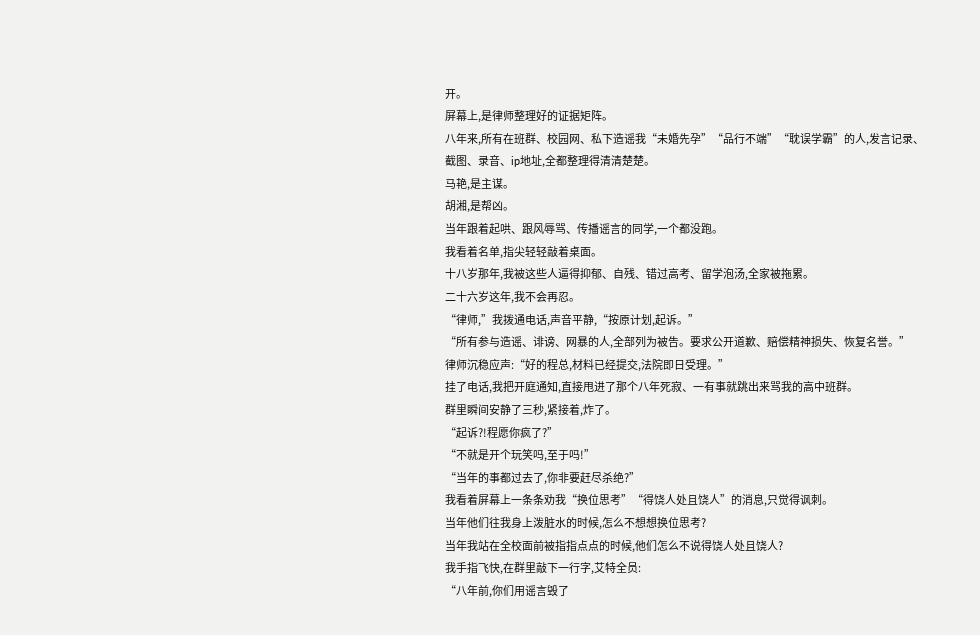开。
屏幕上,是律师整理好的证据矩阵。
八年来,所有在班群、校园网、私下造谣我“未婚先孕”“品行不端”“耽误学霸”的人,发言记录、截图、录音、ip地址,全都整理得清清楚楚。
马艳,是主谋。
胡湘,是帮凶。
当年跟着起哄、跟风辱骂、传播谣言的同学,一个都没跑。
我看着名单,指尖轻轻敲着桌面。
十八岁那年,我被这些人逼得抑郁、自残、错过高考、留学泡汤,全家被拖累。
二十六岁这年,我不会再忍。
“律师,”我拨通电话,声音平静,“按原计划,起诉。”
“所有参与造谣、诽谤、网暴的人,全部列为被告。要求公开道歉、赔偿精神损失、恢复名誉。”
律师沉稳应声:“好的程总,材料已经提交,法院即日受理。”
挂了电话,我把开庭通知,直接甩进了那个八年死寂、一有事就跳出来骂我的高中班群。
群里瞬间安静了三秒,紧接着,炸了。
“起诉?!程愿你疯了?”
“不就是开个玩笑吗,至于吗!”
“当年的事都过去了,你非要赶尽杀绝?”
我看着屏幕上一条条劝我“换位思考”“得饶人处且饶人”的消息,只觉得讽刺。
当年他们往我身上泼脏水的时候,怎么不想想换位思考?
当年我站在全校面前被指指点点的时候,他们怎么不说得饶人处且饶人?
我手指飞快,在群里敲下一行字,艾特全员:
“八年前,你们用谣言毁了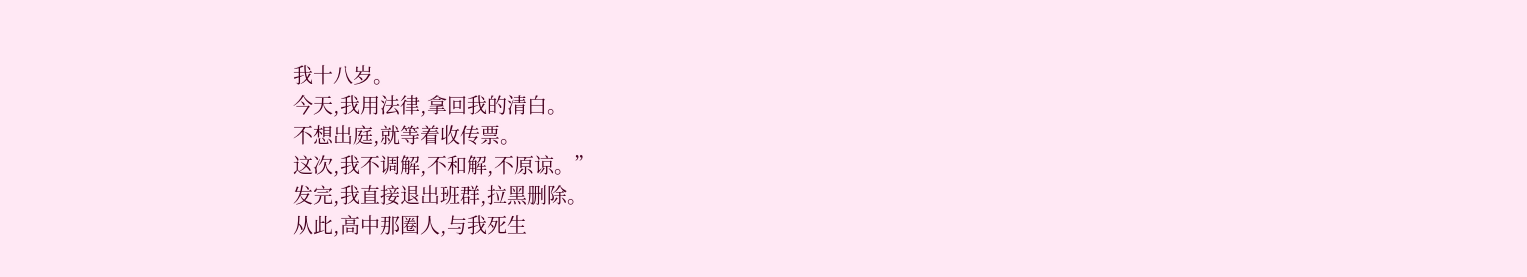我十八岁。
今天,我用法律,拿回我的清白。
不想出庭,就等着收传票。
这次,我不调解,不和解,不原谅。”
发完,我直接退出班群,拉黑删除。
从此,高中那圈人,与我死生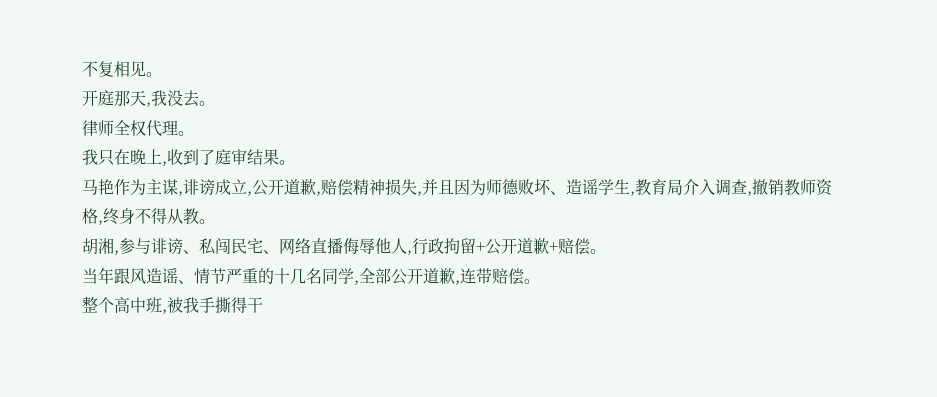不复相见。
开庭那天,我没去。
律师全权代理。
我只在晚上,收到了庭审结果。
马艳作为主谋,诽谤成立,公开道歉,赔偿精神损失,并且因为师德败坏、造谣学生,教育局介入调查,撤销教师资格,终身不得从教。
胡湘,参与诽谤、私闯民宅、网络直播侮辱他人,行政拘留+公开道歉+赔偿。
当年跟风造谣、情节严重的十几名同学,全部公开道歉,连带赔偿。
整个高中班,被我手撕得干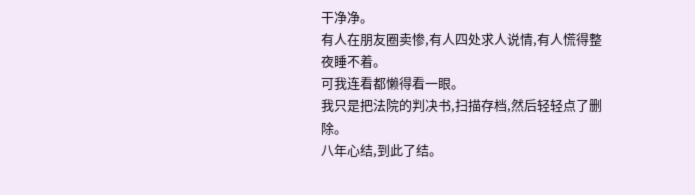干净净。
有人在朋友圈卖惨,有人四处求人说情,有人慌得整夜睡不着。
可我连看都懒得看一眼。
我只是把法院的判决书,扫描存档,然后轻轻点了删除。
八年心结,到此了结。